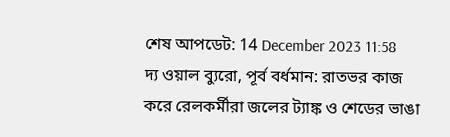শেষ আপডেট: 14 December 2023 11:58
দ্য ওয়াল ব্যুরো, পূর্ব বর্ধমান: রাতভর কাজ করে রেলকর্মীরা জলের ট্যাঙ্ক ও শেডের ভাঙা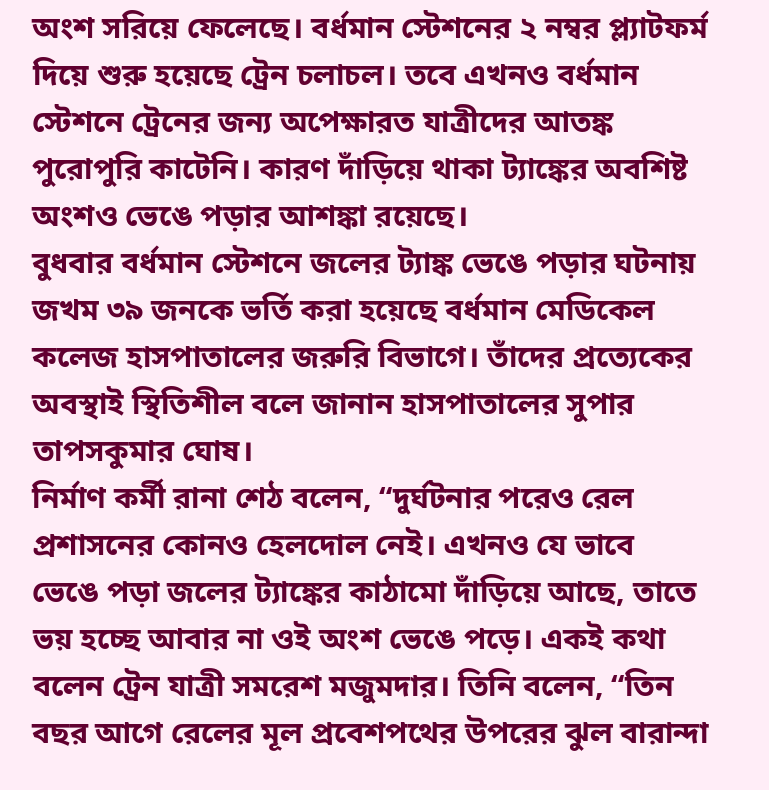অংশ সরিয়ে ফেলেছে। বর্ধমান স্টেশনের ২ নম্বর প্ল্যাটফর্ম দিয়ে শুরু হয়েছে ট্রেন চলাচল। তবে এখনও বর্ধমান স্টেশনে ট্রেনের জন্য অপেক্ষারত যাত্রীদের আতঙ্ক পুরোপুরি কাটেনি। কারণ দাঁড়িয়ে থাকা ট্যাঙ্কের অবশিষ্ট অংশও ভেঙে পড়ার আশঙ্কা রয়েছে।
বুধবার বর্ধমান স্টেশনে জলের ট্যাঙ্ক ভেঙে পড়ার ঘটনায় জখম ৩৯ জনকে ভর্তি করা হয়েছে বর্ধমান মেডিকেল কলেজ হাসপাতালের জরুরি বিভাগে। তাঁদের প্রত্যেকের অবস্থাই স্থিতিশীল বলে জানান হাসপাতালের সুপার তাপসকুমার ঘোষ।
নির্মাণ কর্মী রানা শেঠ বলেন, “দুর্ঘটনার পরেও রেল প্রশাসনের কোনও হেলদোল নেই। এখনও যে ভাবে ভেঙে পড়া জলের ট্যাঙ্কের কাঠামো দাঁড়িয়ে আছে, তাতে ভয় হচ্ছে আবার না ওই অংশ ভেঙে পড়ে। একই কথা বলেন ট্রেন যাত্রী সমরেশ মজুমদার। তিনি বলেন, “তিন বছর আগে রেলের মূল প্রবেশপথের উপরের ঝুল বারান্দা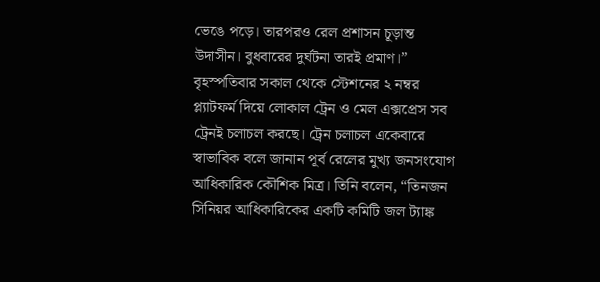ভেঙে পড়ে। তারপরও রেল প্রশাসন চূড়ান্ত উদাসীন। বুধবারের দুর্ঘটনা তারই প্রমাণ।”
বৃহস্পতিবার সকাল থেকে স্টেশনের ২ নম্বর প্ল্যাটফর্ম দিয়ে লোকাল ট্রেন ও মেল এক্সপ্রেস সব ট্রেনই চলাচল করছে। ট্রেন চলাচল একেবারে স্বাভাবিক বলে জানান পূর্ব রেলের মুখ্য জনসংযোগ আধিকারিক কৌশিক মিত্র। তিনি বলেন, “তিনজন সিনিয়র আধিকারিকের একটি কমিটি জল ট্যাঙ্ক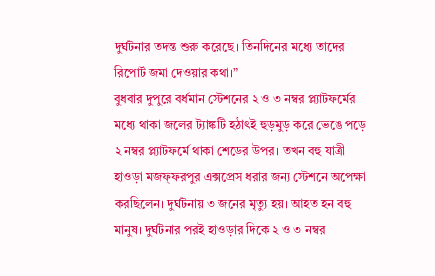দুর্ঘটনার তদন্ত শুরু করেছে। তিনদিনের মধ্যে তাদের রিপোর্ট জমা দেওয়ার কথা।”
বুধবার দুপুরে বর্ধমান স্টেশনের ২ ও ৩ নম্বর প্ল্যাটফর্মের মধ্যে থাকা জলের ট্যাঙ্কটি হঠাৎই হুড়মুড় করে ভেঙে পড়ে ২ নম্বর প্ল্যাটফর্মে থাকা শেডের উপর। তখন বহু যাত্রী হাওড়া মজফ্ফরপুর এক্সপ্রেস ধরার জন্য স্টেশনে অপেক্ষা করছিলেন। দুর্ঘটনায় ৩ জনের মৃত্যু হয়। আহত হন বহু মানুষ। দুর্ঘটনার পরই হাওড়ার দিকে ২ ও ৩ নম্বর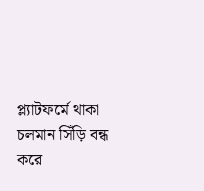প্ল্যাটফর্মে থাকা চলমান সিঁড়ি বন্ধ করে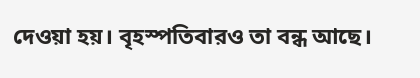দেওয়া হয়। বৃহস্পতিবারও তা বন্ধ আছে।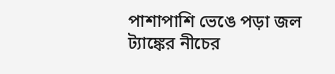পাশাপাশি ভেঙে পড়া জল ট্যাঙ্কের নীচের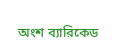অংশ ব্যারিকেড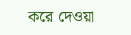করে দেওয়া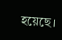হয়েছে।